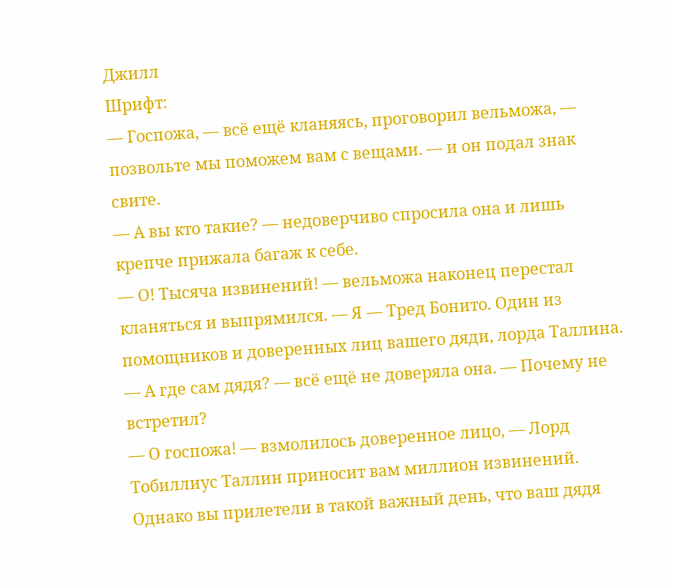Джилл
Шрифт:
— Госпожа, — всё ещё кланяясь, проговорил вельможа, — позвольте мы поможем вам с вещами. — и он подал знак свите.
— А вы кто такие? — недоверчиво спросила она и лишь крепче прижала багаж к себе.
— О! Тысяча извинений! — вельможа наконец перестал кланяться и выпрямился. — Я — Тред Бонито. Один из помощников и доверенных лиц вашего дяди, лорда Таллина.
— А где сам дядя? — всё ещё не доверяла она. — Почему не встретил?
— О госпожа! — взмолилось доверенное лицо, — Лорд Тобиллиус Таллин приносит вам миллион извинений. Однако вы прилетели в такой важный день, что ваш дядя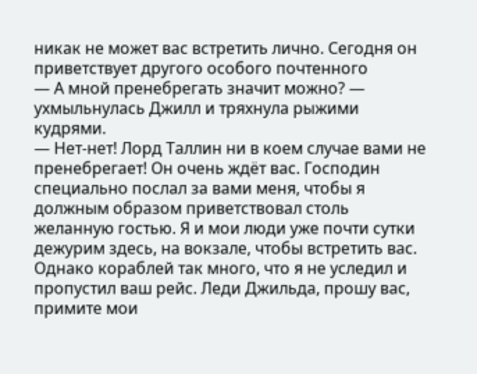никак не может вас встретить лично. Сегодня он приветствует другого особого почтенного
— А мной пренебрегать значит можно? — ухмыльнулась Джилл и тряхнула рыжими кудрями.
— Нет-нет! Лорд Таллин ни в коем случае вами не пренебрегает! Он очень ждёт вас. Господин специально послал за вами меня, чтобы я должным образом приветствовал столь желанную гостью. Я и мои люди уже почти сутки дежурим здесь, на вокзале, чтобы встретить вас. Однако кораблей так много, что я не уследил и пропустил ваш рейс. Леди Джильда, прошу вас, примите мои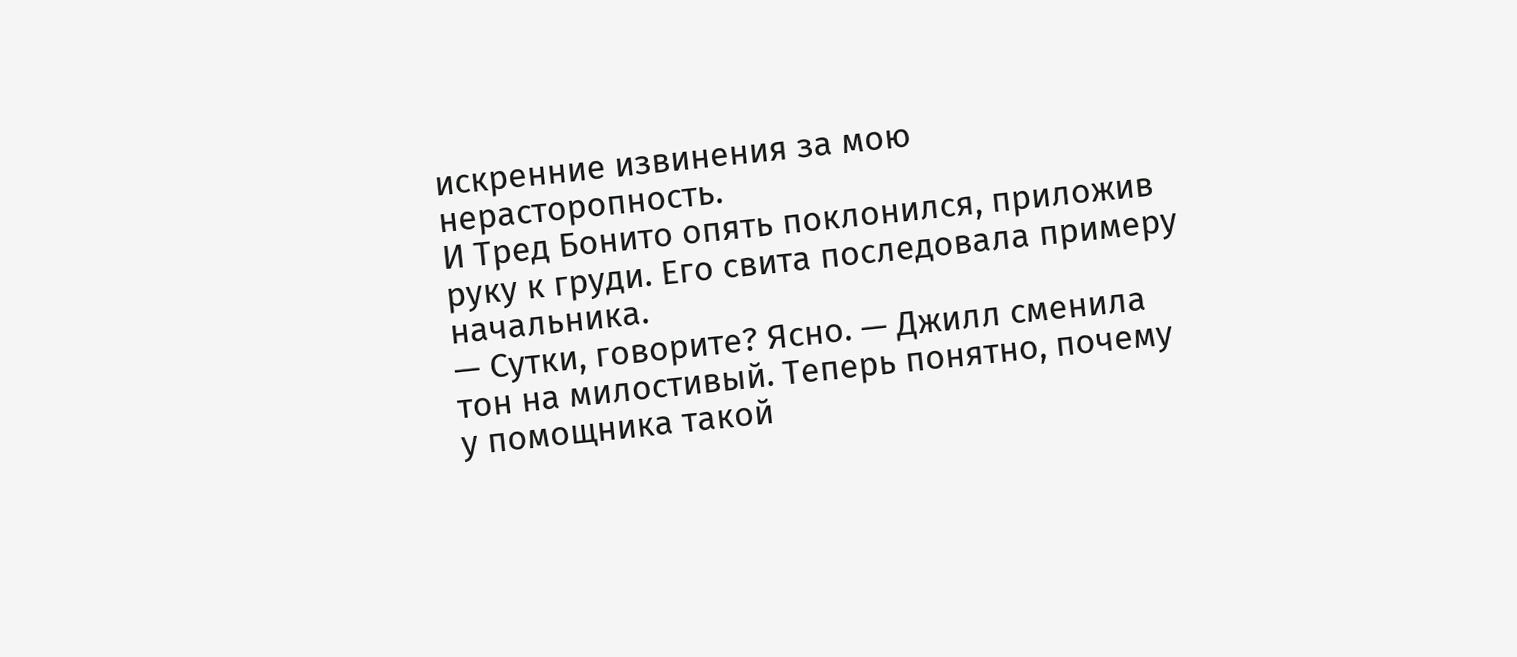искренние извинения за мою нерасторопность.
И Тред Бонито опять поклонился, приложив руку к груди. Его свита последовала примеру начальника.
— Сутки, говорите? Ясно. — Джилл сменила тон на милостивый. Теперь понятно, почему у помощника такой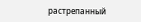растрепанный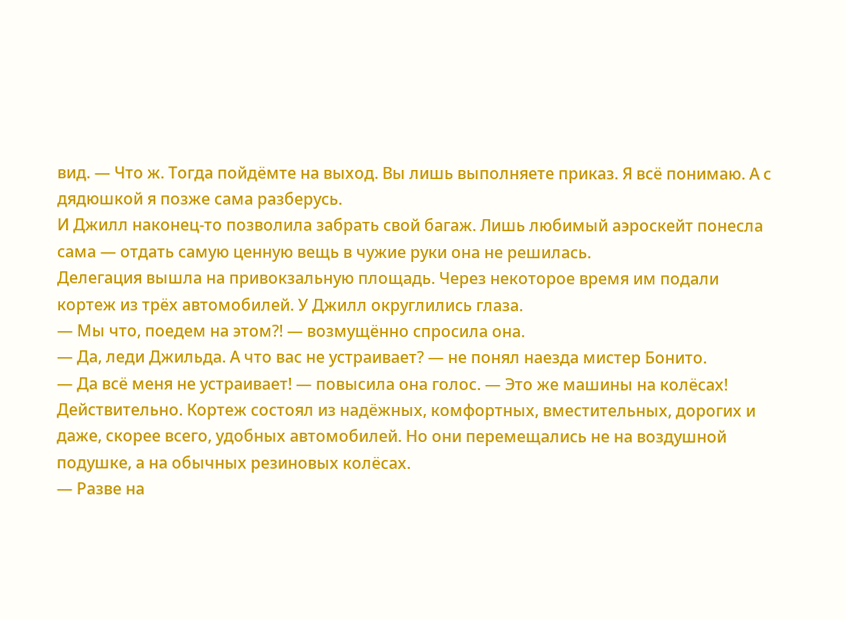вид. — Что ж. Тогда пойдёмте на выход. Вы лишь выполняете приказ. Я всё понимаю. А с дядюшкой я позже сама разберусь.
И Джилл наконец-то позволила забрать свой багаж. Лишь любимый аэроскейт понесла сама — отдать самую ценную вещь в чужие руки она не решилась.
Делегация вышла на привокзальную площадь. Через некоторое время им подали кортеж из трёх автомобилей. У Джилл округлились глаза.
— Мы что, поедем на этом?! — возмущённо спросила она.
— Да, леди Джильда. А что вас не устраивает? — не понял наезда мистер Бонито.
— Да всё меня не устраивает! — повысила она голос. — Это же машины на колёсах!
Действительно. Кортеж состоял из надёжных, комфортных, вместительных, дорогих и даже, скорее всего, удобных автомобилей. Но они перемещались не на воздушной подушке, а на обычных резиновых колёсах.
— Разве на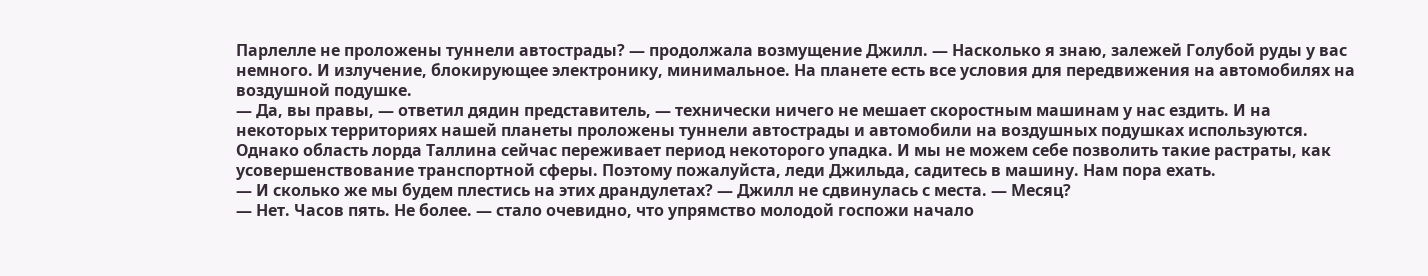Парлелле не проложены туннели автострады? — продолжала возмущение Джилл. — Насколько я знаю, залежей Голубой руды у вас немного. И излучение, блокирующее электронику, минимальное. На планете есть все условия для передвижения на автомобилях на воздушной подушке.
— Да, вы правы, — ответил дядин представитель, — технически ничего не мешает скоростным машинам у нас ездить. И на некоторых территориях нашей планеты проложены туннели автострады и автомобили на воздушных подушках используются. Однако область лорда Таллина сейчас переживает период некоторого упадка. И мы не можем себе позволить такие растраты, как усовершенствование транспортной сферы. Поэтому пожалуйста, леди Джильда, садитесь в машину. Нам пора ехать.
— И сколько же мы будем плестись на этих драндулетах? — Джилл не сдвинулась с места. — Месяц?
— Нет. Часов пять. Не более. — стало очевидно, что упрямство молодой госпожи начало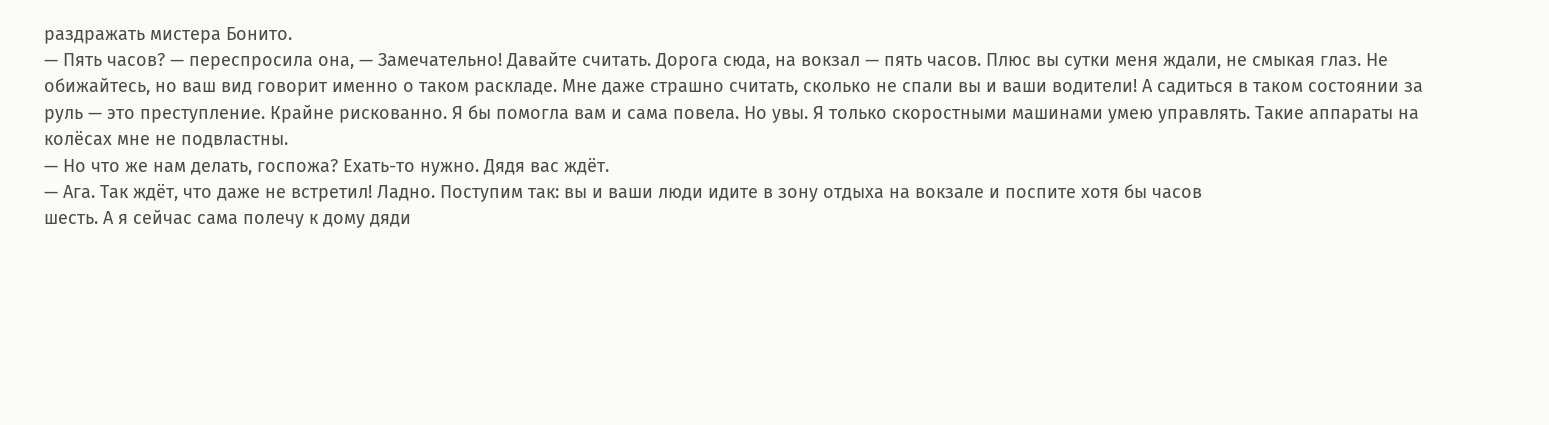раздражать мистера Бонито.
— Пять часов? — переспросила она, — Замечательно! Давайте считать. Дорога сюда, на вокзал — пять часов. Плюс вы сутки меня ждали, не смыкая глаз. Не обижайтесь, но ваш вид говорит именно о таком раскладе. Мне даже страшно считать, сколько не спали вы и ваши водители! А садиться в таком состоянии за руль — это преступление. Крайне рискованно. Я бы помогла вам и сама повела. Но увы. Я только скоростными машинами умею управлять. Такие аппараты на колёсах мне не подвластны.
— Но что же нам делать, госпожа? Ехать-то нужно. Дядя вас ждёт.
— Ага. Так ждёт, что даже не встретил! Ладно. Поступим так: вы и ваши люди идите в зону отдыха на вокзале и поспите хотя бы часов
шесть. А я сейчас сама полечу к дому дяди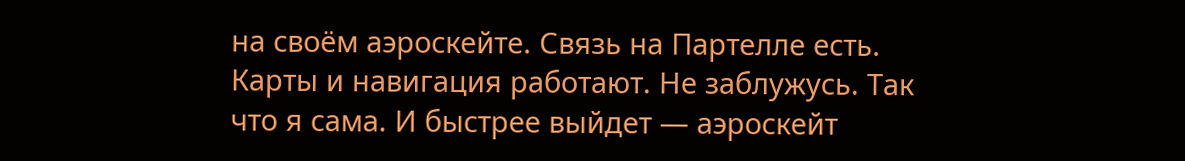на своём аэроскейте. Связь на Партелле есть. Карты и навигация работают. Не заблужусь. Так что я сама. И быстрее выйдет — аэроскейт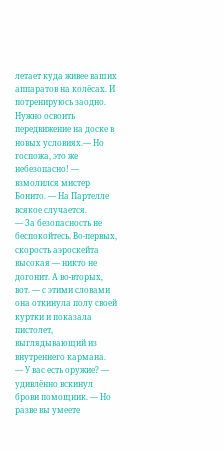летает куда живее ваших аппаратов на колёсах. И потренируюсь заодно. Нужно освоить передвижение на доске в новых условиях.— Но госпожа, это же небезопасно! — взмолился мистер Бонито. — На Партелле всякое случается.
— За безопасность не беспокойтесь. Во-первых, скорость аэроскейта высокая — никто не догонит. А во-вторых, вот. — с этими словами она откинула полу своей куртки и показала пистолет, выглядывающий из внутреннего кармана.
— У вас есть оружие? — удивлённо вскинул брови помощник. — Но разве вы умеете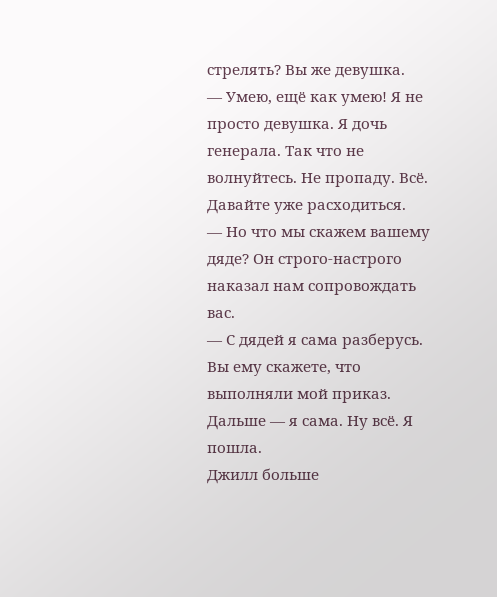стрелять? Вы же девушка.
— Умею, ещё как умею! Я не просто девушка. Я дочь генерала. Так что не волнуйтесь. Не пропаду. Всё. Давайте уже расходиться.
— Но что мы скажем вашему дяде? Он строго-настрого наказал нам сопровождать вас.
— С дядей я сама разберусь. Вы ему скажете, что выполняли мой приказ. Дальше — я сама. Ну всё. Я пошла.
Джилл больше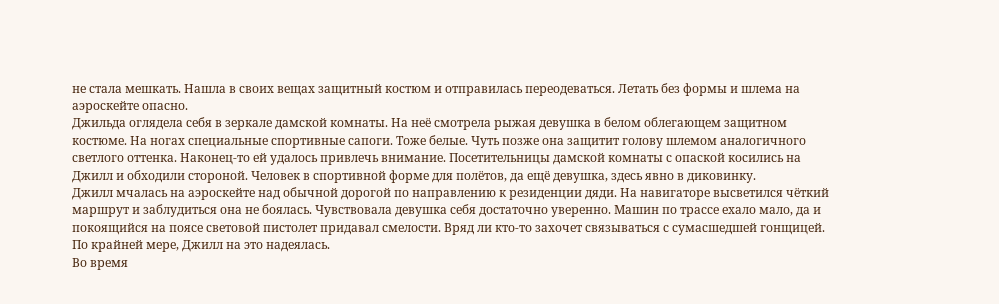не стала мешкать. Нашла в своих вещах защитный костюм и отправилась переодеваться. Летать без формы и шлема на аэроскейте опасно.
Джильда оглядела себя в зеркале дамской комнаты. На неё смотрела рыжая девушка в белом облегающем защитном костюме. На ногах специальные спортивные сапоги. Тоже белые. Чуть позже она защитит голову шлемом аналогичного светлого оттенка. Наконец-то ей удалось привлечь внимание. Посетительницы дамской комнаты с опаской косились на Джилл и обходили стороной. Человек в спортивной форме для полётов, да ещё девушка, здесь явно в диковинку.
Джилл мчалась на аэроскейте над обычной дорогой по направлению к резиденции дяди. На навигаторе высветился чёткий маршрут и заблудиться она не боялась. Чувствовала девушка себя достаточно уверенно. Машин по трассе ехало мало, да и покоящийся на поясе световой пистолет придавал смелости. Вряд ли кто-то захочет связываться с сумасшедшей гонщицей. По крайней мере, Джилл на это надеялась.
Во время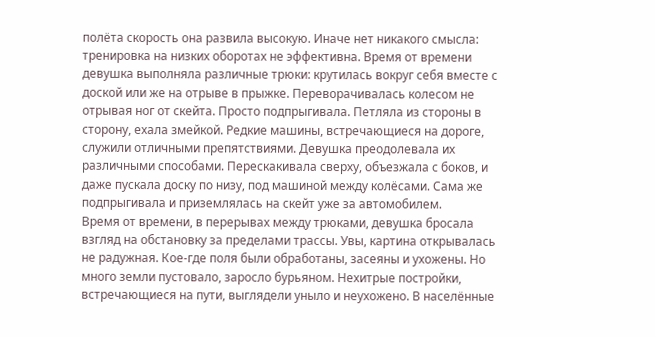полёта скорость она развила высокую. Иначе нет никакого смысла: тренировка на низких оборотах не эффективна. Время от времени девушка выполняла различные трюки: крутилась вокруг себя вместе с доской или же на отрыве в прыжке. Переворачивалась колесом не отрывая ног от скейта. Просто подпрыгивала. Петляла из стороны в сторону, ехала змейкой. Редкие машины, встречающиеся на дороге, служили отличными препятствиями. Девушка преодолевала их различными способами. Перескакивала сверху, объезжала с боков, и даже пускала доску по низу, под машиной между колёсами. Сама же подпрыгивала и приземлялась на скейт уже за автомобилем.
Время от времени, в перерывах между трюками, девушка бросала взгляд на обстановку за пределами трассы. Увы, картина открывалась не радужная. Кое-где поля были обработаны, засеяны и ухожены. Но много земли пустовало, заросло бурьяном. Нехитрые постройки, встречающиеся на пути, выглядели уныло и неухожено. В населённые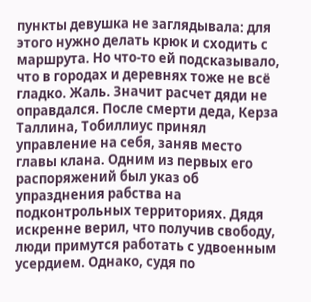пункты девушка не заглядывала: для этого нужно делать крюк и сходить с маршрута. Но что-то ей подсказывало, что в городах и деревнях тоже не всё гладко. Жаль. Значит расчет дяди не оправдался. После смерти деда, Керза Таллина, Тобиллиус принял управление на себя, заняв место главы клана. Одним из первых его распоряжений был указ об упразднения рабства на подконтрольных территориях. Дядя искренне верил, что получив свободу, люди примутся работать с удвоенным усердием. Однако, судя по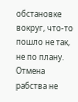обстановке вокруг, что-то пошло не так, не по плану. Отмена рабства не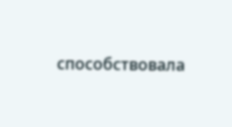способствовала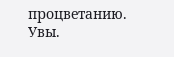процветанию. Увы.